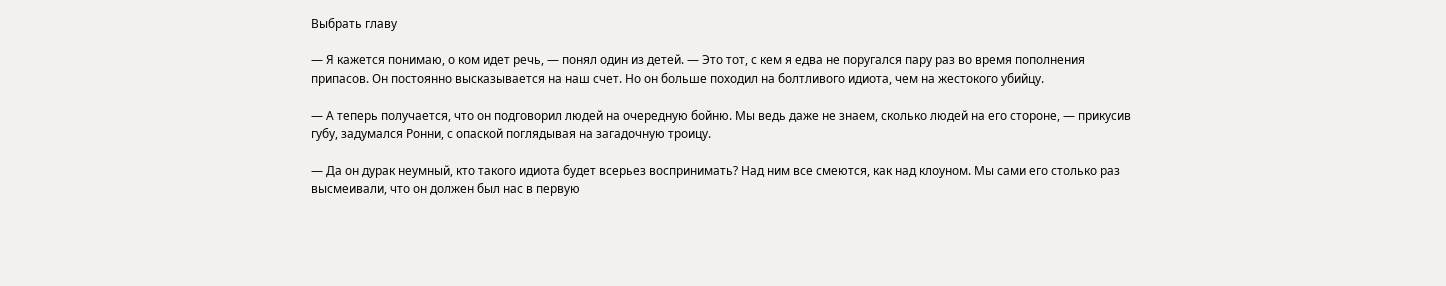Выбрать главу

— Я кажется понимаю, о ком идет речь, — понял один из детей. — Это тот, с кем я едва не поругался пару раз во время пополнения припасов. Он постоянно высказывается на наш счет. Но он больше походил на болтливого идиота, чем на жестокого убийцу.

— А теперь получается, что он подговорил людей на очередную бойню. Мы ведь даже не знаем, сколько людей на его стороне, — прикусив губу, задумался Ронни, с опаской поглядывая на загадочную троицу.

— Да он дурак неумный, кто такого идиота будет всерьез воспринимать? Над ним все смеются, как над клоуном. Мы сами его столько раз высмеивали, что он должен был нас в первую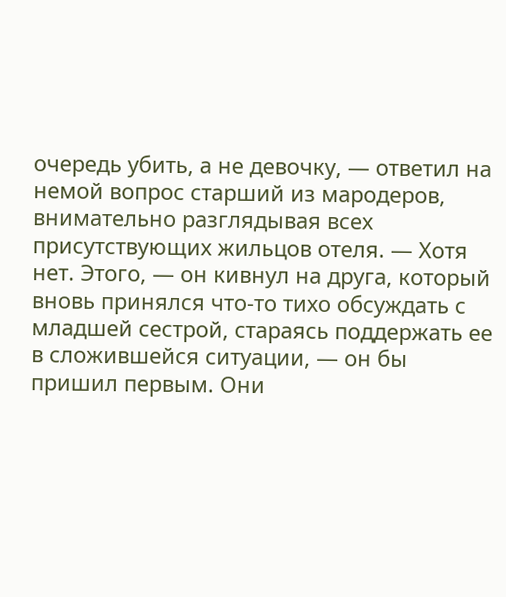очередь убить, а не девочку, — ответил на немой вопрос старший из мародеров, внимательно разглядывая всех присутствующих жильцов отеля. — Хотя нет. Этого, — он кивнул на друга, который вновь принялся что-то тихо обсуждать с младшей сестрой, стараясь поддержать ее в сложившейся ситуации, — он бы пришил первым. Они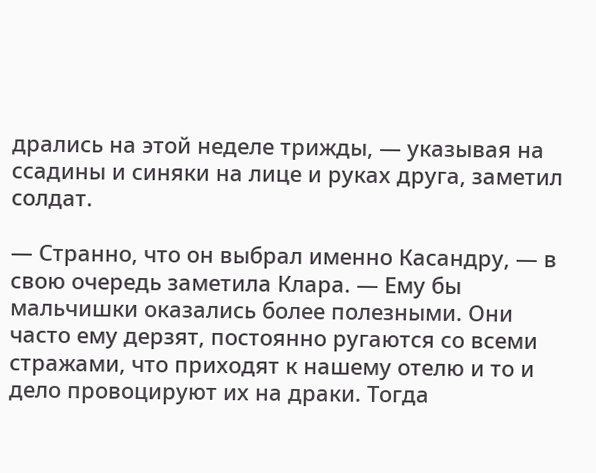дрались на этой неделе трижды, — указывая на ссадины и синяки на лице и руках друга, заметил солдат.

— Странно, что он выбрал именно Касандру, — в свою очередь заметила Клара. — Ему бы мальчишки оказались более полезными. Они часто ему дерзят, постоянно ругаются со всеми стражами, что приходят к нашему отелю и то и дело провоцируют их на драки. Тогда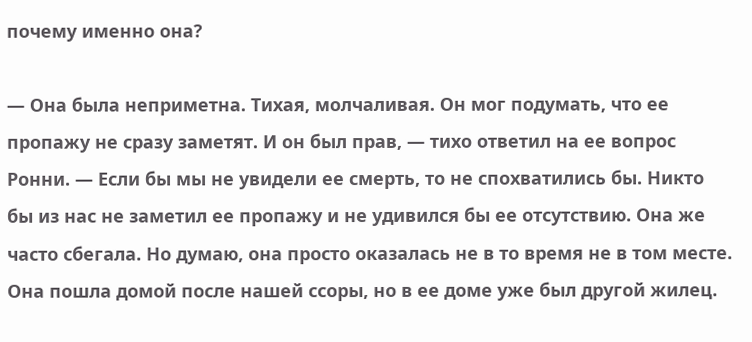почему именно она?

— Она была неприметна. Тихая, молчаливая. Он мог подумать, что ее пропажу не сразу заметят. И он был прав, — тихо ответил на ее вопрос Ронни. — Если бы мы не увидели ее смерть, то не спохватились бы. Никто бы из нас не заметил ее пропажу и не удивился бы ее отсутствию. Она же часто сбегала. Но думаю, она просто оказалась не в то время не в том месте. Она пошла домой после нашей ссоры, но в ее доме уже был другой жилец.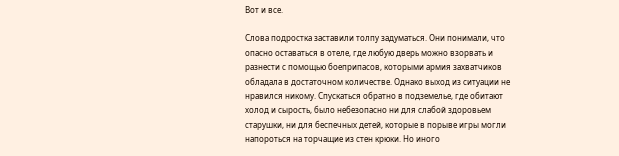Вот и все.

Слова подростка заставили толпу задуматься. Они понимали, что опасно оставаться в отеле, где любую дверь можно взорвать и разнести с помощью боеприпасов, которыми армия захватчиков обладала в достаточном количестве. Однако выход из ситуации не нравился никому. Спускаться обратно в подземелье, где обитают холод и сырость, было небезопасно ни для слабой здоровьем старушки, ни для беспечных детей, которые в порыве игры могли напороться на торчащие из стен крюки. Но иного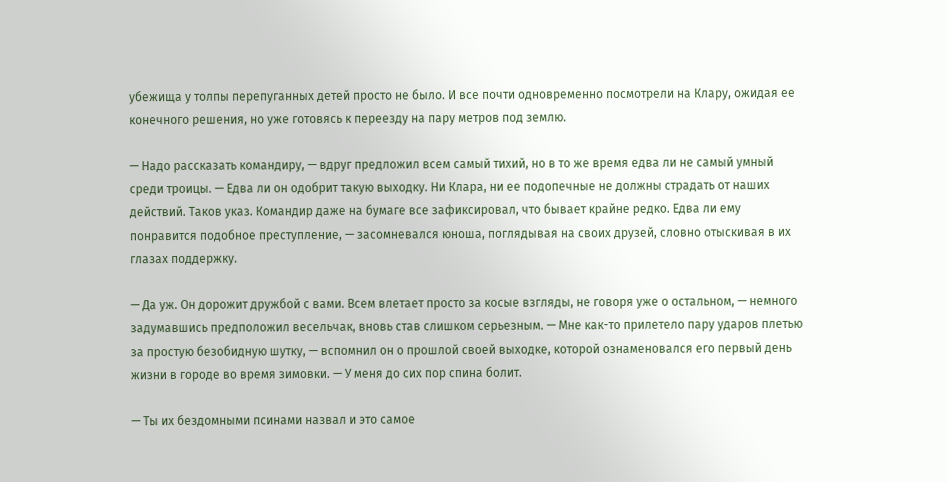убежища у толпы перепуганных детей просто не было. И все почти одновременно посмотрели на Клару, ожидая ее конечного решения, но уже готовясь к переезду на пару метров под землю.

— Надо рассказать командиру, — вдруг предложил всем самый тихий, но в то же время едва ли не самый умный среди троицы. — Едва ли он одобрит такую выходку. Ни Клара, ни ее подопечные не должны страдать от наших действий. Таков указ. Командир даже на бумаге все зафиксировал, что бывает крайне редко. Едва ли ему понравится подобное преступление, — засомневался юноша, поглядывая на своих друзей, словно отыскивая в их глазах поддержку.

— Да уж. Он дорожит дружбой с вами. Всем влетает просто за косые взгляды, не говоря уже о остальном, — немного задумавшись предположил весельчак, вновь став слишком серьезным. — Мне как-то прилетело пару ударов плетью за простую безобидную шутку, — вспомнил он о прошлой своей выходке, которой ознаменовался его первый день жизни в городе во время зимовки. — У меня до сих пор спина болит.

— Ты их бездомными псинами назвал и это самое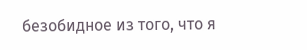безобидное из того, что я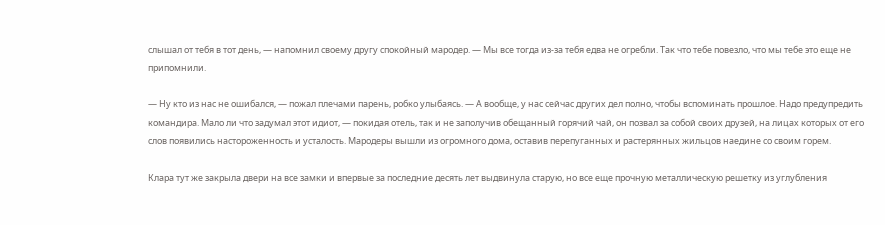слышал от тебя в тот день, — напомнил своему другу спокойный мародер. — Мы все тогда из-за тебя едва не огребли. Так что тебе повезло, что мы тебе это еще не припомнили.

— Ну кто из нас не ошибался, — пожал плечами парень, робко улыбаясь. — А вообще, у нас сейчас других дел полно, чтобы вспоминать прошлое. Надо предупредить командира. Мало ли что задумал этот идиот, — покидая отель, так и не заполучив обещанный горячий чай, он позвал за собой своих друзей, на лицах которых от его слов появились настороженность и усталость. Мародеры вышли из огромного дома, оставив перепуганных и растерянных жильцов наедине со своим горем.

Клара тут же закрыла двери на все замки и впервые за последние десять лет выдвинула старую, но все еще прочную металлическую решетку из углубления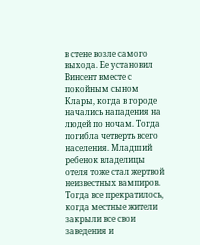в стене возле самого выхода. Ее установил Винсент вместе с покойным сыном Клары, когда в городе начались нападения на людей по ночам. Тогда погибла четверть всего населения. Младший ребенок владелицы отеля тоже стал жертвой неизвестных вампиров. Тогда все прекратилось, когда местные жители закрыли все свои заведения и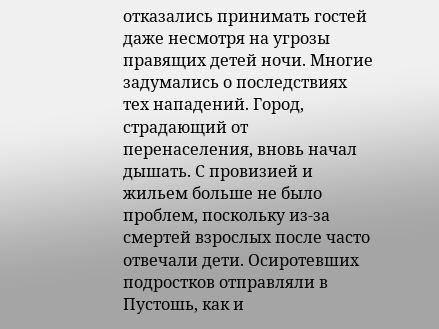отказались принимать гостей даже несмотря на угрозы правящих детей ночи. Многие задумались о последствиях тех нападений. Город, страдающий от перенаселения, вновь начал дышать. С провизией и жильем больше не было проблем, поскольку из-за смертей взрослых после часто отвечали дети. Осиротевших подростков отправляли в Пустошь, как и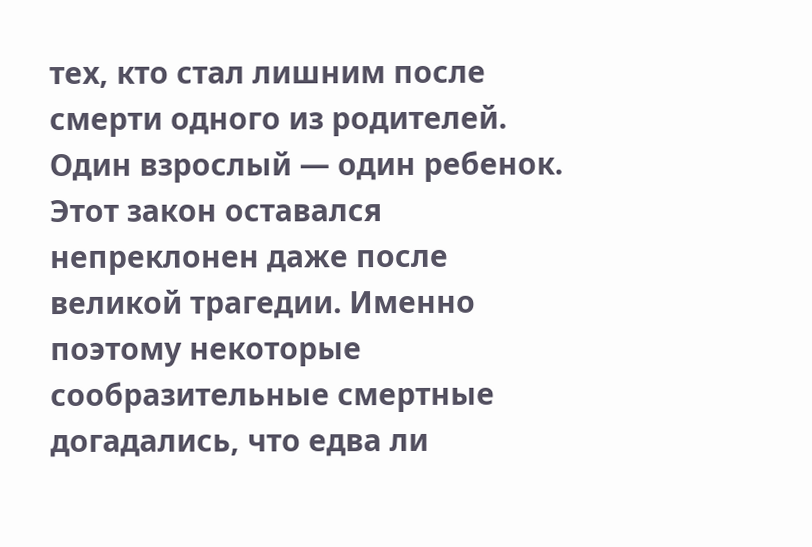тех, кто стал лишним после смерти одного из родителей. Один взрослый — один ребенок. Этот закон оставался непреклонен даже после великой трагедии. Именно поэтому некоторые сообразительные смертные догадались, что едва ли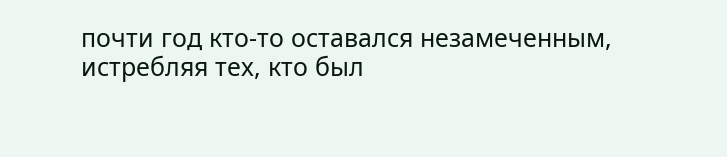почти год кто-то оставался незамеченным, истребляя тех, кто был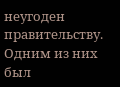неугоден правительству. Одним из них был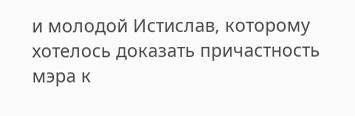и молодой Истислав, которому хотелось доказать причастность мэра к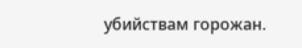убийствам горожан.